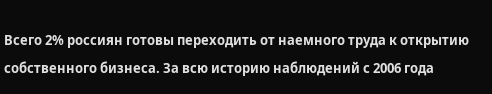Всего 2% россиян готовы переходить от наемного труда к открытию собственного бизнеса. За всю историю наблюдений с 2006 года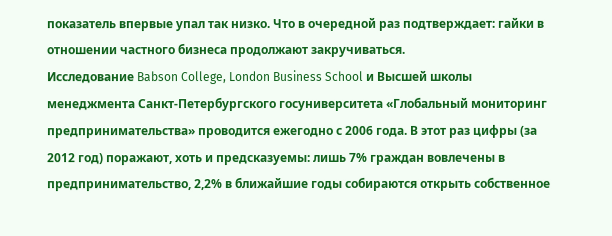показатель впервые упал так низко. Что в очередной раз подтверждает: гайки в отношении частного бизнеса продолжают закручиваться.
Исследование Babson College, London Business School и Высшей школы менеджмента Санкт-Петербургского госуниверситета «Глобальный мониторинг предпринимательства» проводится ежегодно с 2006 года. В этот раз цифры (за 2012 год) поражают, хоть и предсказуемы: лишь 7% граждан вовлечены в предпринимательство, 2,2% в ближайшие годы собираются открыть собственное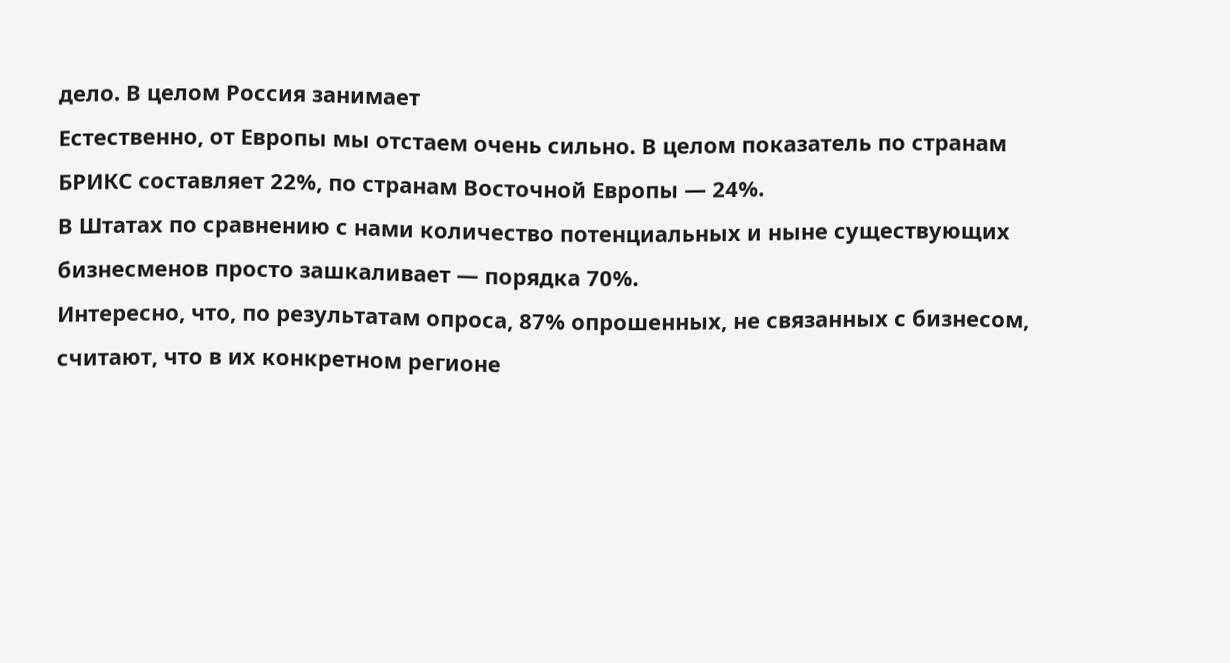дело. В целом Россия занимает
Естественно, от Европы мы отстаем очень сильно. В целом показатель по странам БРИКС составляет 22%, по странам Восточной Европы — 24%.
В Штатах по сравнению с нами количество потенциальных и ныне существующих бизнесменов просто зашкаливает — порядка 70%.
Интересно, что, по результатам опроса, 87% опрошенных, не связанных с бизнесом, считают, что в их конкретном регионе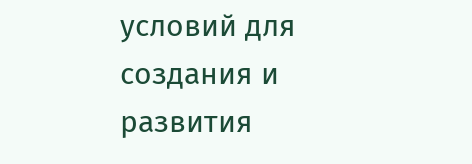условий для создания и развития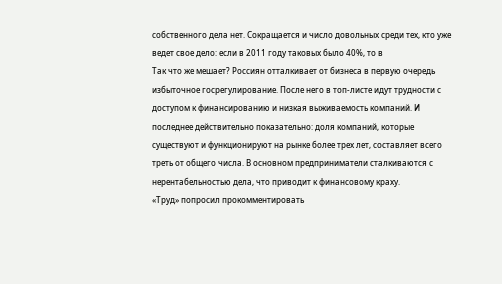собственного дела нет. Сокращается и число довольных среди тех, кто уже ведет свое дело: если в 2011 году таковых было 40%, то в
Так что же мешает? Россиян отталкивает от бизнеса в первую очередь избыточное госрегулирование. После него в топ-листе идут трудности с доступом к финансированию и низкая выживаемость компаний. И последнее действительно показательно: доля компаний, которые существуют и функционируют на рынке более трех лет, составляет всего треть от общего числа. В основном предприниматели сталкиваются с нерентабельностью дела, что приводит к финансовому краху.
«Труд» попросил прокомментировать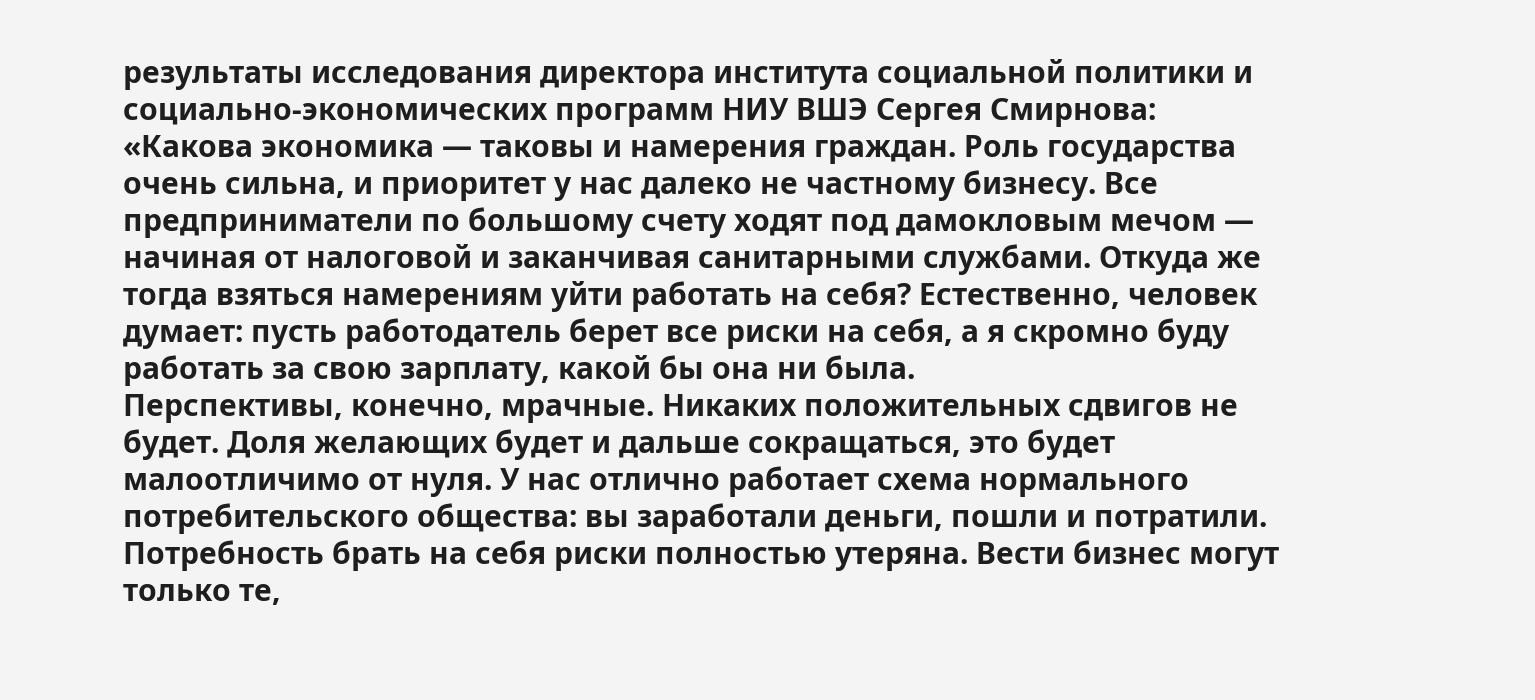результаты исследования директора института социальной политики и социально-экономических программ НИУ ВШЭ Сергея Смирнова:
«Какова экономика — таковы и намерения граждан. Роль государства очень сильна, и приоритет у нас далеко не частному бизнесу. Все предприниматели по большому счету ходят под дамокловым мечом — начиная от налоговой и заканчивая санитарными службами. Откуда же тогда взяться намерениям уйти работать на себя? Естественно, человек думает: пусть работодатель берет все риски на себя, а я скромно буду работать за свою зарплату, какой бы она ни была.
Перспективы, конечно, мрачные. Никаких положительных сдвигов не будет. Доля желающих будет и дальше сокращаться, это будет малоотличимо от нуля. У нас отлично работает схема нормального потребительского общества: вы заработали деньги, пошли и потратили. Потребность брать на себя риски полностью утеряна. Вести бизнес могут только те,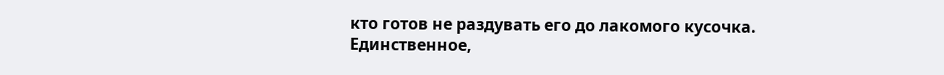кто готов не раздувать его до лакомого кусочка.
Единственное,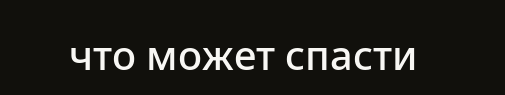что может спасти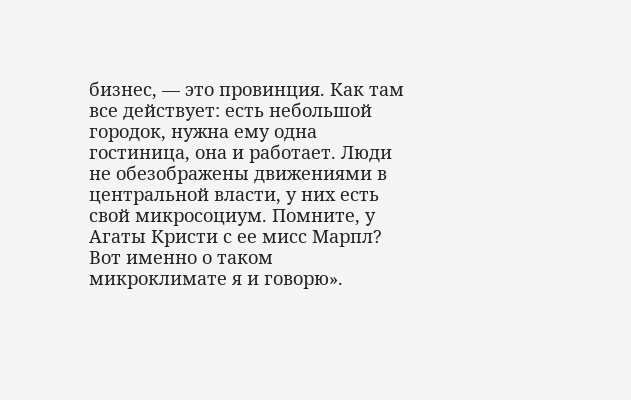бизнес, — это провинция. Как там все действует: есть небольшой городок, нужна ему одна гостиница, она и работает. Люди не обезображены движениями в центральной власти, у них есть свой микросоциум. Помните, у Агаты Кристи с ее мисс Марпл? Вот именно о таком микроклимате я и говорю».